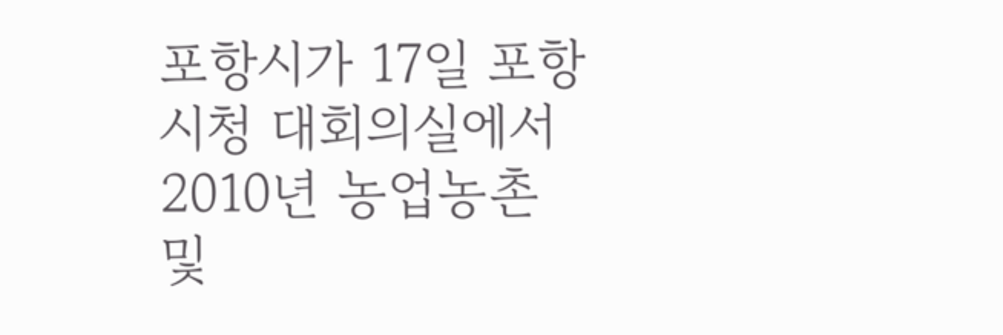포항시가 17일 포항시청 대회의실에서 2010년 농업농촌 및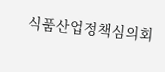식품산업정책심의회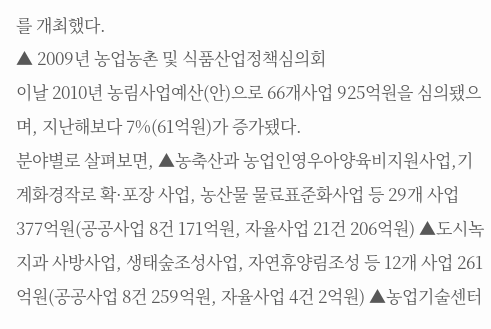를 개최했다.
▲ 2009년 농업농촌 및 식품산업정책심의회
이날 2010년 농림사업예산(안)으로 66개사업 925억원을 심의됐으며, 지난해보다 7%(61억원)가 증가됐다.
분야별로 살펴보면, ▲농축산과 농업인영우아양육비지원사업,기계화경작로 확·포장 사업, 농산물 물료표준화사업 등 29개 사업 377억원(공공사업 8건 171억원, 자율사업 21건 206억원) ▲도시녹지과 사방사업, 생태숲조성사업, 자연휴양림조성 등 12개 사업 261억원(공공사업 8건 259억원, 자율사업 4건 2억원) ▲농업기술센터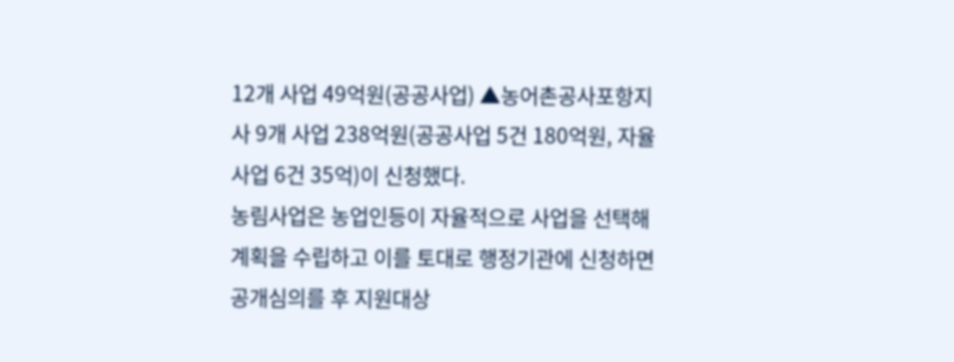12개 사업 49억원(공공사업) ▲농어촌공사포항지사 9개 사업 238억원(공공사업 5건 180억원, 자율사업 6건 35억)이 신청했다.
농림사업은 농업인등이 자율적으로 사업을 선택해 계획을 수립하고 이를 토대로 행정기관에 신청하면 공개심의를 후 지원대상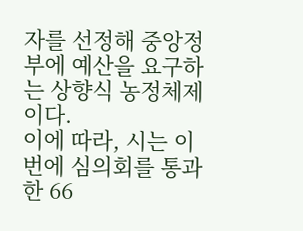자를 선정해 중앙정부에 예산을 요구하는 상향식 농정체제이다.
이에 따라, 시는 이번에 심의회를 통과한 66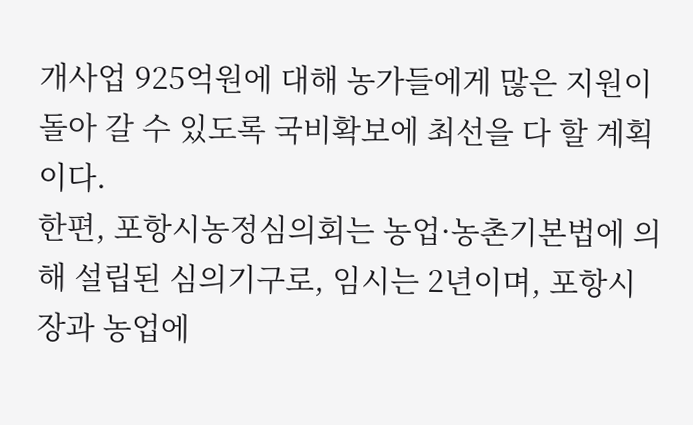개사업 925억원에 대해 농가들에게 많은 지원이 돌아 갈 수 있도록 국비확보에 최선을 다 할 계획이다.
한편, 포항시농정심의회는 농업·농촌기본법에 의해 설립된 심의기구로, 임시는 2년이며, 포항시장과 농업에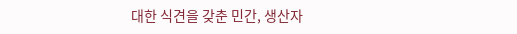대한 식견을 갖춘 민간, 생산자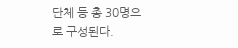단체 등 총 30명으로 구성된다.